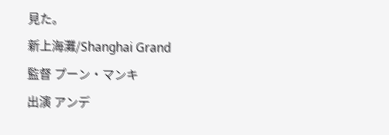見た。
新上海灘/Shanghai Grand
監督 プーン・マンキ
出演 アンデ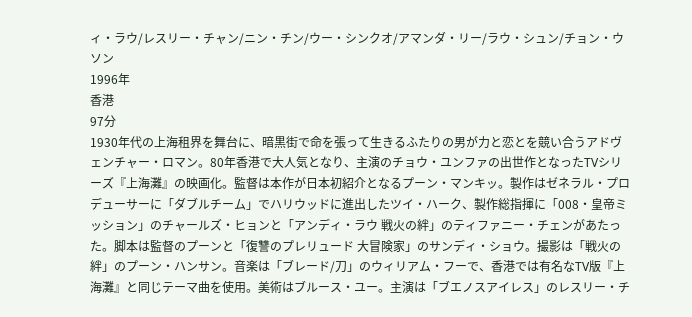ィ・ラウ/レスリー・チャン/ニン・チン/ウー・シンクオ/アマンダ・リー/ラウ・シュン/チョン・ウソン
1996年
香港
97分
1930年代の上海租界を舞台に、暗黒街で命を張って生きるふたりの男が力と恋とを競い合うアドヴェンチャー・ロマン。80年香港で大人気となり、主演のチョウ・ユンファの出世作となったTVシリーズ『上海灘』の映画化。監督は本作が日本初紹介となるプーン・マンキッ。製作はゼネラル・プロデューサーに「ダブルチーム」でハリウッドに進出したツイ・ハーク、製作総指揮に「008・皇帝ミッション」のチャールズ・ヒョンと「アンディ・ラウ 戦火の絆」のティファニー・チェンがあたった。脚本は監督のプーンと「復讐のプレリュード 大冒険家」のサンディ・ショウ。撮影は「戦火の絆」のプーン・ハンサン。音楽は「ブレード/刀」のウィリアム・フーで、香港では有名なTV版『上海灘』と同じテーマ曲を使用。美術はブルース・ユー。主演は「ブエノスアイレス」のレスリー・チ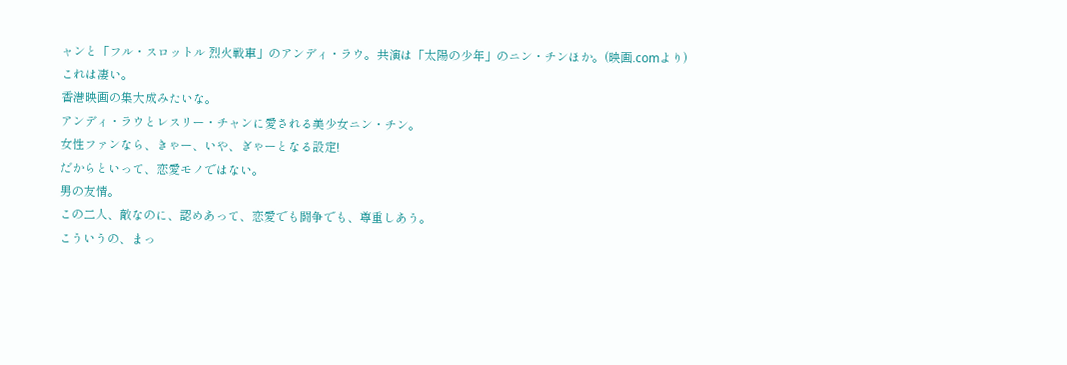ャンと「フル・スロットル 烈火戦車」のアンディ・ラウ。共演は「太陽の少年」のニン・チンほか。(映画.comより)
これは凄い。
香港映画の集大成みたいな。
アンディ・ラウとレスリー・チャンに愛される美少女ニン・チン。
女性ファンなら、きゃー、いや、ぎゃーとなる設定!
だからといって、恋愛モノではない。
男の友情。
この二人、敵なのに、認めあって、恋愛でも闘争でも、尊重しあう。
こういうの、まっ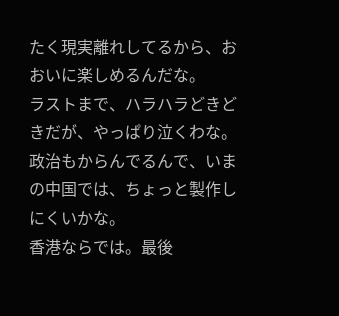たく現実離れしてるから、おおいに楽しめるんだな。
ラストまで、ハラハラどきどきだが、やっぱり泣くわな。
政治もからんでるんで、いまの中国では、ちょっと製作しにくいかな。
香港ならでは。最後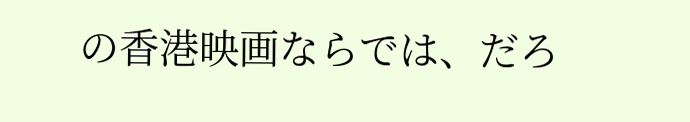の香港映画ならでは、だろ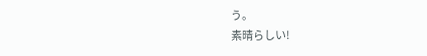う。
素晴らしい!